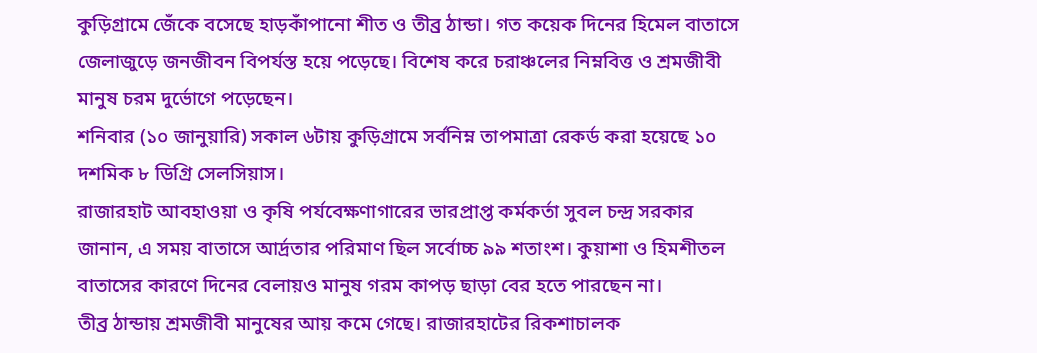কুড়িগ্রামে জেঁকে বসেছে হাড়কাঁপানো শীত ও তীব্র ঠান্ডা। গত কয়েক দিনের হিমেল বাতাসে জেলাজুড়ে জনজীবন বিপর্যস্ত হয়ে পড়েছে। বিশেষ করে চরাঞ্চলের নিম্নবিত্ত ও শ্রমজীবী মানুষ চরম দুর্ভোগে পড়েছেন।
শনিবার (১০ জানুয়ারি) সকাল ৬টায় কুড়িগ্রামে সর্বনিম্ন তাপমাত্রা রেকর্ড করা হয়েছে ১০ দশমিক ৮ ডিগ্রি সেলসিয়াস।
রাজারহাট আবহাওয়া ও কৃষি পর্যবেক্ষণাগারের ভারপ্রাপ্ত কর্মকর্তা সুবল চন্দ্র সরকার জানান, এ সময় বাতাসে আর্দ্রতার পরিমাণ ছিল সর্বোচ্চ ৯৯ শতাংশ। কুয়াশা ও হিমশীতল বাতাসের কারণে দিনের বেলায়ও মানুষ গরম কাপড় ছাড়া বের হতে পারছেন না।
তীব্র ঠান্ডায় শ্রমজীবী মানুষের আয় কমে গেছে। রাজারহাটের রিকশাচালক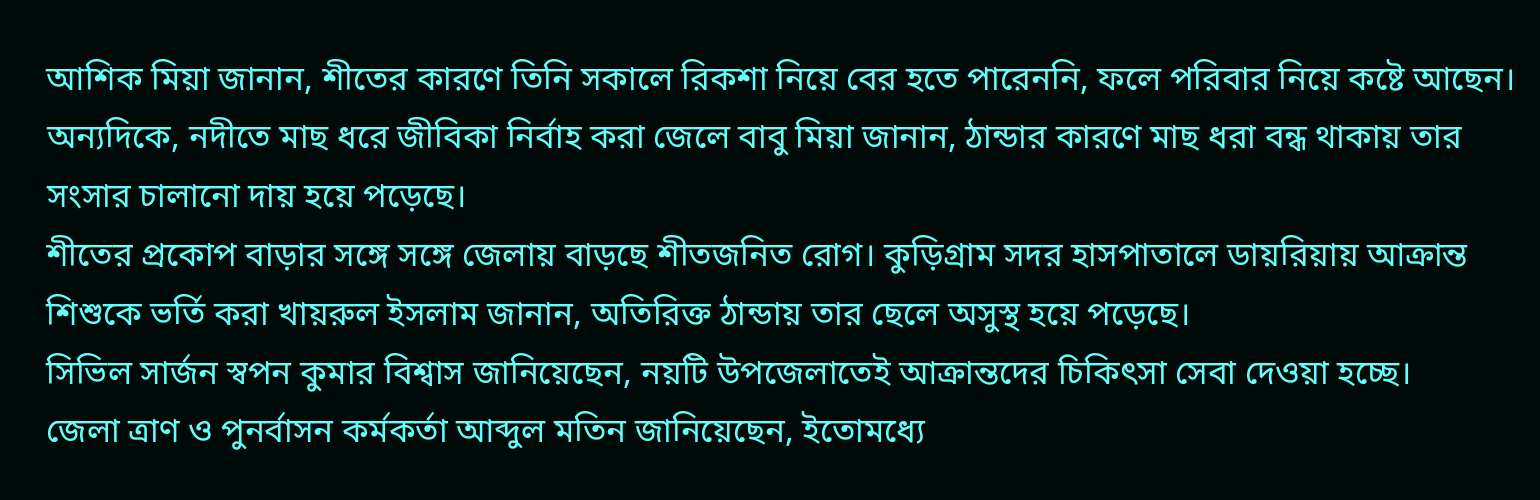আশিক মিয়া জানান, শীতের কারণে তিনি সকালে রিকশা নিয়ে বের হতে পারেননি, ফলে পরিবার নিয়ে কষ্টে আছেন। অন্যদিকে, নদীতে মাছ ধরে জীবিকা নির্বাহ করা জেলে বাবু মিয়া জানান, ঠান্ডার কারণে মাছ ধরা বন্ধ থাকায় তার সংসার চালানো দায় হয়ে পড়েছে।
শীতের প্রকোপ বাড়ার সঙ্গে সঙ্গে জেলায় বাড়ছে শীতজনিত রোগ। কুড়িগ্রাম সদর হাসপাতালে ডায়রিয়ায় আক্রান্ত শিশুকে ভর্তি করা খায়রুল ইসলাম জানান, অতিরিক্ত ঠান্ডায় তার ছেলে অসুস্থ হয়ে পড়েছে।
সিভিল সার্জন স্বপন কুমার বিশ্বাস জানিয়েছেন, নয়টি উপজেলাতেই আক্রান্তদের চিকিৎসা সেবা দেওয়া হচ্ছে।
জেলা ত্রাণ ও পুনর্বাসন কর্মকর্তা আব্দুল মতিন জানিয়েছেন, ইতোমধ্যে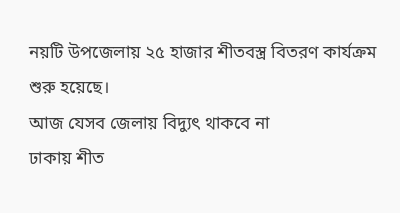নয়টি উপজেলায় ২৫ হাজার শীতবস্ত্র বিতরণ কার্যক্রম শুরু হয়েছে।
আজ যেসব জেলায় বিদ্যুৎ থাকবে না
ঢাকায় শীত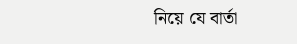নিয়ে যে বার্তা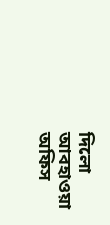দিলো আবহাওয়া অফিস